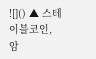![]() ▲ 스테이블코인, 암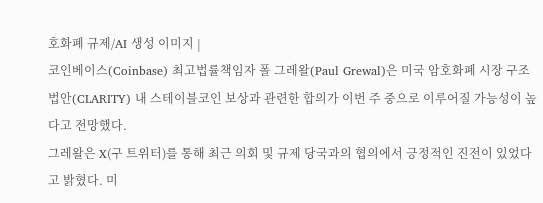호화폐 규제/AI 생성 이미지 |
코인베이스(Coinbase) 최고법률책임자 폴 그레왈(Paul Grewal)은 미국 암호화폐 시장 구조 법안(CLARITY) 내 스테이블코인 보상과 관련한 합의가 이번 주 중으로 이루어질 가능성이 높다고 전망했다.
그레왈은 X(구 트위터)를 통해 최근 의회 및 규제 당국과의 협의에서 긍정적인 진전이 있었다고 밝혔다. 미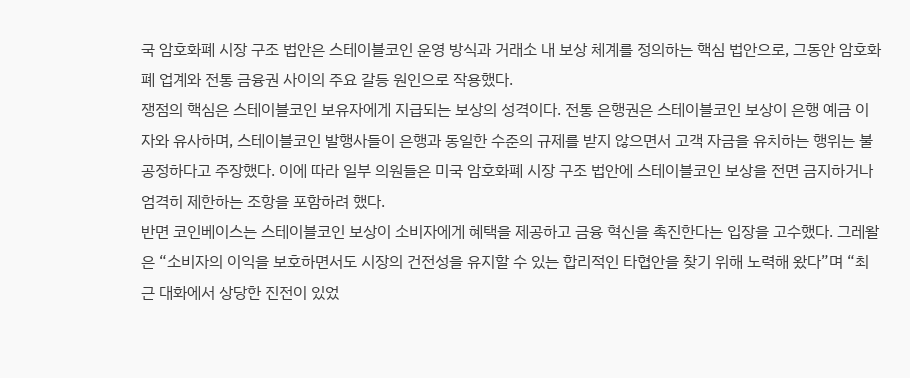국 암호화폐 시장 구조 법안은 스테이블코인 운영 방식과 거래소 내 보상 체계를 정의하는 핵심 법안으로, 그동안 암호화폐 업계와 전통 금융권 사이의 주요 갈등 원인으로 작용했다.
쟁점의 핵심은 스테이블코인 보유자에게 지급되는 보상의 성격이다. 전통 은행권은 스테이블코인 보상이 은행 예금 이자와 유사하며, 스테이블코인 발행사들이 은행과 동일한 수준의 규제를 받지 않으면서 고객 자금을 유치하는 행위는 불공정하다고 주장했다. 이에 따라 일부 의원들은 미국 암호화폐 시장 구조 법안에 스테이블코인 보상을 전면 금지하거나 엄격히 제한하는 조항을 포함하려 했다.
반면 코인베이스는 스테이블코인 보상이 소비자에게 혜택을 제공하고 금융 혁신을 촉진한다는 입장을 고수했다. 그레왈은 “소비자의 이익을 보호하면서도 시장의 건전성을 유지할 수 있는 합리적인 타협안을 찾기 위해 노력해 왔다”며 “최근 대화에서 상당한 진전이 있었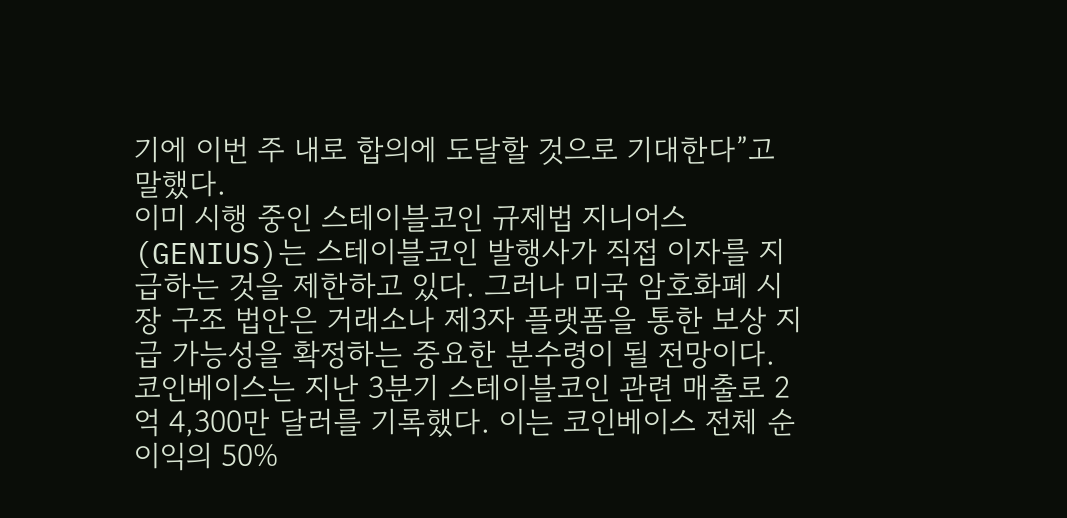기에 이번 주 내로 합의에 도달할 것으로 기대한다”고 말했다.
이미 시행 중인 스테이블코인 규제법 지니어스(GENIUS)는 스테이블코인 발행사가 직접 이자를 지급하는 것을 제한하고 있다. 그러나 미국 암호화폐 시장 구조 법안은 거래소나 제3자 플랫폼을 통한 보상 지급 가능성을 확정하는 중요한 분수령이 될 전망이다.
코인베이스는 지난 3분기 스테이블코인 관련 매출로 2억 4,300만 달러를 기록했다. 이는 코인베이스 전체 순이익의 50%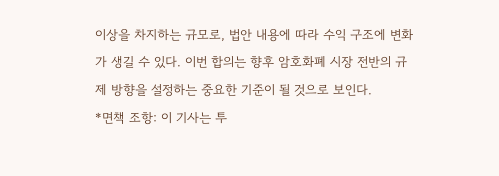이상을 차지하는 규모로, 법안 내용에 따라 수익 구조에 변화가 생길 수 있다. 이번 합의는 향후 암호화폐 시장 전반의 규제 방향을 설정하는 중요한 기준이 될 것으로 보인다.
*면책 조항: 이 기사는 투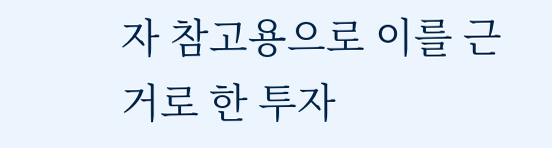자 참고용으로 이를 근거로 한 투자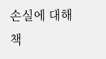손실에 대해 책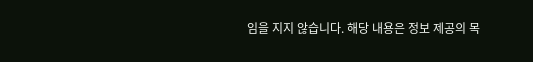임을 지지 않습니다. 해당 내용은 정보 제공의 목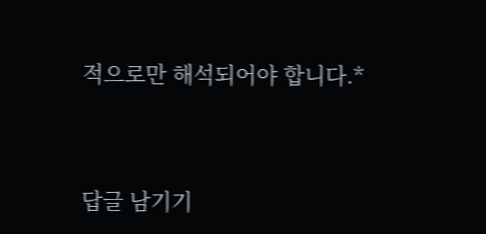적으로만 해석되어야 합니다.*



답글 남기기